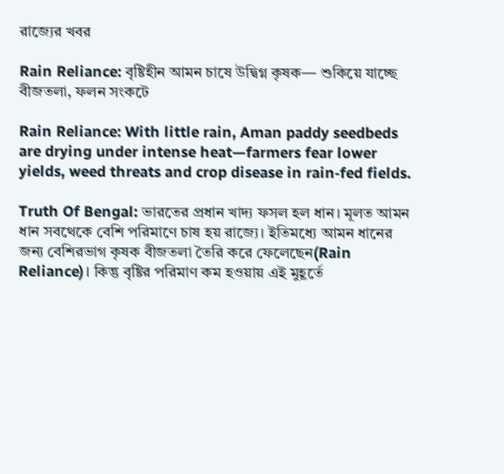রাজ্যের খবর

Rain Reliance: বৃষ্টিহীন আমন চাষে উদ্বিগ্ন কৃষক— শুকিয়ে যাচ্ছে বীজতলা, ফলন সংকটে

Rain Reliance: With little rain, Aman paddy seedbeds are drying under intense heat—farmers fear lower yields, weed threats and crop disease in rain‑fed fields.

Truth Of Bengal: ভারতের প্রধান খাদ্য ফসল হল ধান। মূলত আমন ধান সবথেকে বেশি পরিমাণে চাষ হয় রাজ্যে। ইতিমধ্যে আমন ধানের জন্য বেশিরভাগ কৃষক বীজতলা তৈরি করে ফেলেছেন(Rain Reliance)। কিন্তু বৃষ্টির পরিমাণ কম হওয়ায় এই মুহূর্তে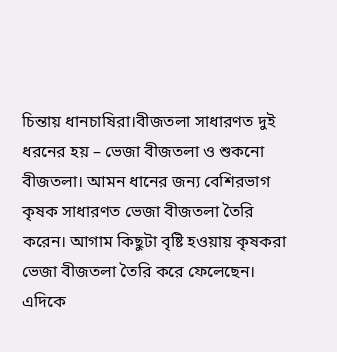চিন্তায় ধানচাষিরা।বীজতলা সাধারণত দুই ধরনের হয় – ভেজা বীজতলা ও শুকনো বীজতলা। আমন ধানের জন্য বেশিরভাগ কৃষক সাধারণত ভেজা বীজতলা তৈরি করেন। আগাম কিছুটা বৃষ্টি হওয়ায় কৃষকরা ভেজা বীজতলা তৈরি করে ফেলেছেন। এদিকে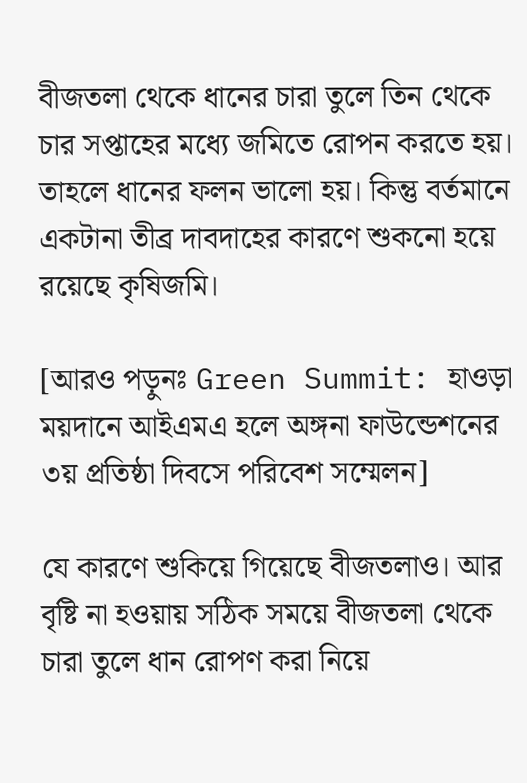বীজতলা থেকে ধানের চারা তুলে তিন থেকে চার সপ্তাহের মধ্যে জমিতে রোপন করতে হয়। তাহলে ধানের ফলন ভালো হয়। কিন্তু বর্তমানে একটানা তীব্র দাবদাহের কারণে শুকনো হয়ে রয়েছে কৃষিজমি।

[আরও পড়ুনঃ Green Summit: হাওড়া ময়দানে আইএমএ হলে অঙ্গনা ফাউন্ডেশনের ৩য় প্রতিষ্ঠা দিবসে পরিবেশ সম্মেলন]

যে কারণে শুকিয়ে গিয়েছে বীজতলাও। আর বৃষ্টি না হওয়ায় সঠিক সময়ে বীজতলা থেকে চারা তুলে ধান রোপণ করা নিয়ে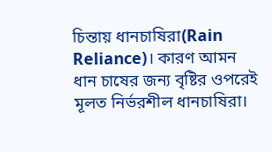চিন্তায় ধানচাষিরা(Rain Reliance)। কারণ আমন ধান চাষের জন্য বৃষ্টির ওপরেই মূলত নির্ভরশীল ধানচাষিরা।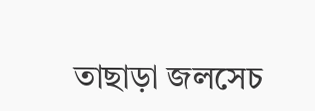তাছাড়া জলসেচ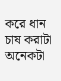করে ধান চাষ করাটা অনেকটা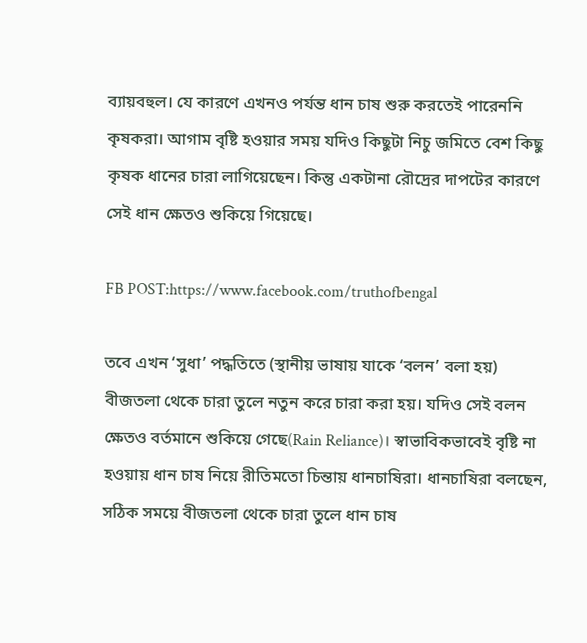ব্যায়বহুল। যে কারণে এখনও পর্যন্ত ধান চাষ শুরু করতেই পারেননি কৃষকরা। আগাম বৃষ্টি হওয়ার সময় যদিও কিছুটা নিচু জমিতে বেশ কিছু কৃষক ধানের চারা লাগিয়েছেন। কিন্তু একটানা রৌদ্রের দাপটের কারণে সেই ধান ক্ষেতও শুকিয়ে গিয়েছে।

FB POST:https://www.facebook.com/truthofbengal

তবে এখন ‘সুধা’ পদ্ধতিতে (স্থানীয় ভাষায় যাকে ‘বলন’ বলা হয়) বীজতলা থেকে চারা তুলে নতুন করে চারা করা হয়। যদিও সেই বলন ক্ষেতও বর্তমানে শুকিয়ে গেছে(Rain Reliance)। স্বাভাবিকভাবেই বৃষ্টি না হওয়ায় ধান চাষ নিয়ে রীতিমতো চিন্তায় ধানচাষিরা। ধানচাষিরা বলছেন, সঠিক সময়ে বীজতলা থেকে চারা তুলে ধান চাষ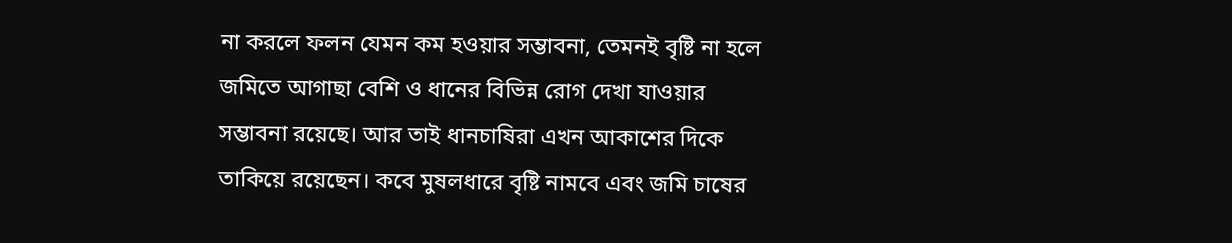না করলে ফলন যেমন কম হওয়ার সম্ভাবনা, তেমনই বৃষ্টি না হলে জমিতে আগাছা বেশি ও ধানের বিভিন্ন রোগ দেখা যাওয়ার সম্ভাবনা রয়েছে। আর তাই ধানচাষিরা এখন আকাশের দিকে তাকিয়ে রয়েছেন। কবে মুষলধারে বৃষ্টি নামবে এবং জমি চাষের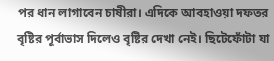পর ধান লাগাবেন চাষীরা। এদিকে আবহাওয়া দফতর বৃষ্টির পূর্বাভাস দিলেও বৃষ্টির দেখা নেই। ছিটেফোঁটা যা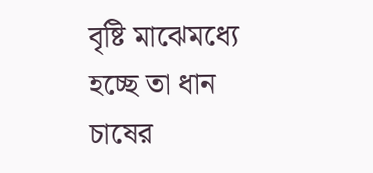বৃষ্টি মাঝেমধ্যে হচ্ছে তা ধান চাষের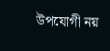উপযোগী নয়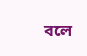বলে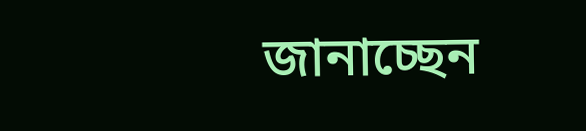জানাচ্ছেন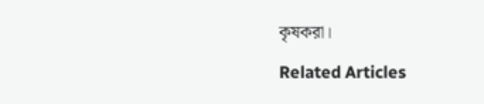কৃষকরা।

Related Articles